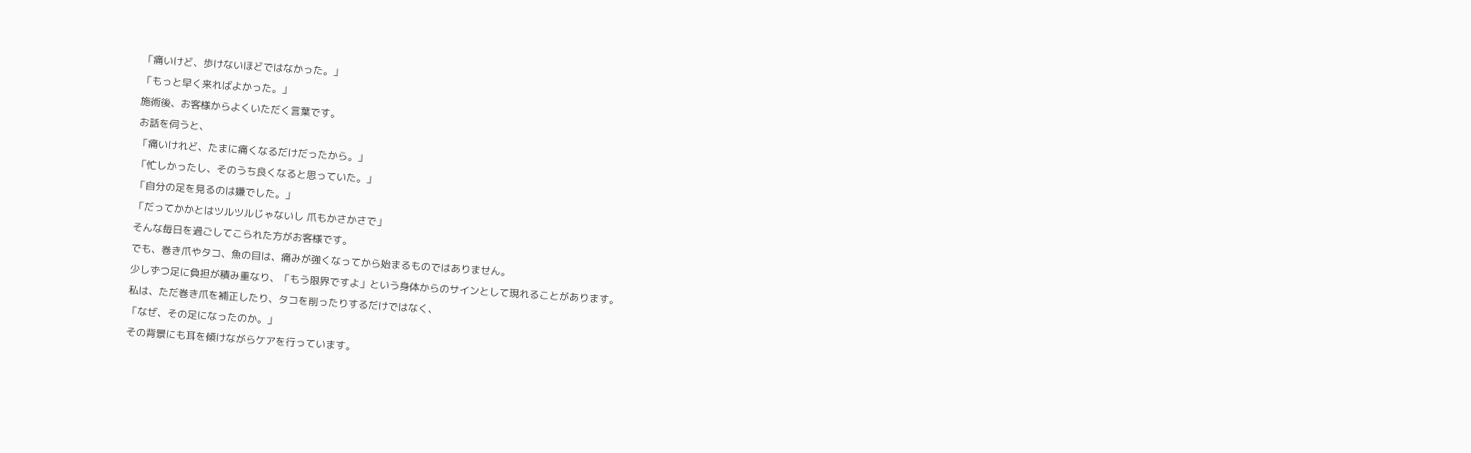「痛いけど、歩けないほどではなかった。」
「もっと早く来ればよかった。」
施術後、お客様からよくいただく言葉です。
お話を伺うと、
「痛いけれど、たまに痛くなるだけだったから。」
「忙しかったし、そのうち良くなると思っていた。」
「自分の足を見るのは嫌でした。」
「だってかかとはツルツルじゃないし 爪もかさかさで」
そんな毎日を過ごしてこられた方がお客様です。
でも、巻き爪やタコ、魚の目は、痛みが強くなってから始まるものではありません。
少しずつ足に負担が積み重なり、「もう限界ですよ」という身体からのサインとして現れることがあります。
私は、ただ巻き爪を補正したり、タコを削ったりするだけではなく、
「なぜ、その足になったのか。」
その背景にも耳を傾けながらケアを行っています。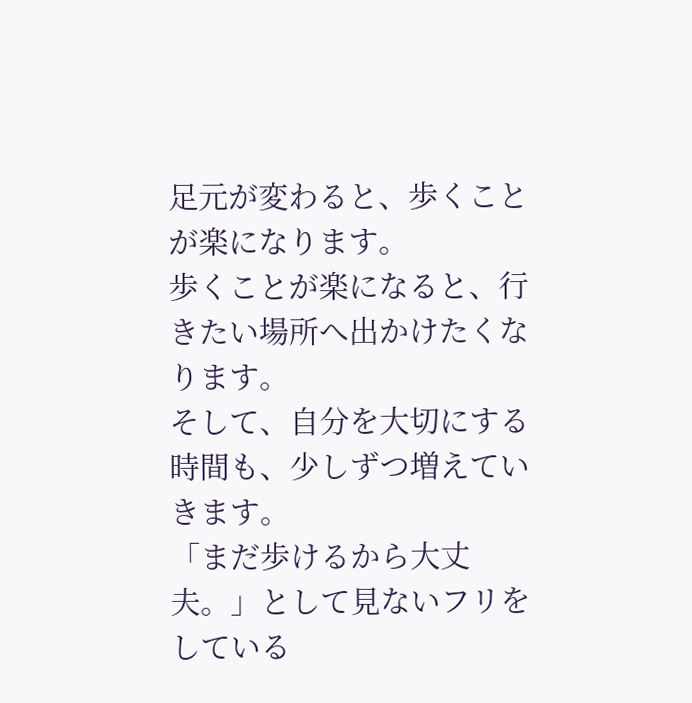足元が変わると、歩くことが楽になります。
歩くことが楽になると、行きたい場所へ出かけたくなります。
そして、自分を大切にする時間も、少しずつ増えていきます。
「まだ歩けるから大丈夫。」として見ないフリをしている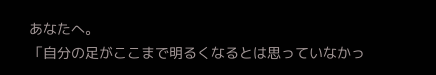あなたへ。
「自分の足がここまで明るくなるとは思っていなかっ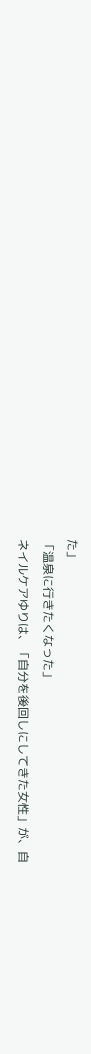た」
「温泉に行きたくなった」
ネイルケアゆりは、「自分を後回しにしてきた女性」が、自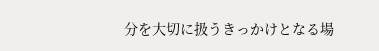分を大切に扱うきっかけとなる場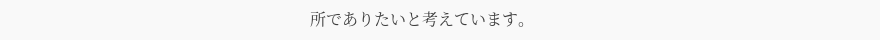所でありたいと考えています。